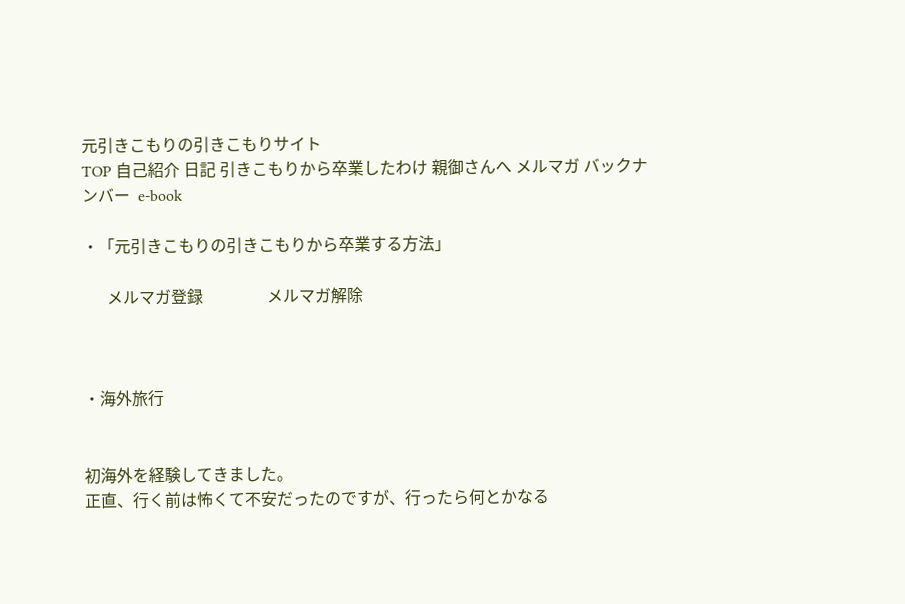元引きこもりの引きこもりサイト
TOP 自己紹介 日記 引きこもりから卒業したわけ 親御さんへ メルマガ バックナンバー  e-book

・「元引きこもりの引きこもりから卒業する方法」

      メルマガ登録                メルマガ解除



・海外旅行


初海外を経験してきました。
正直、行く前は怖くて不安だったのですが、行ったら何とかなる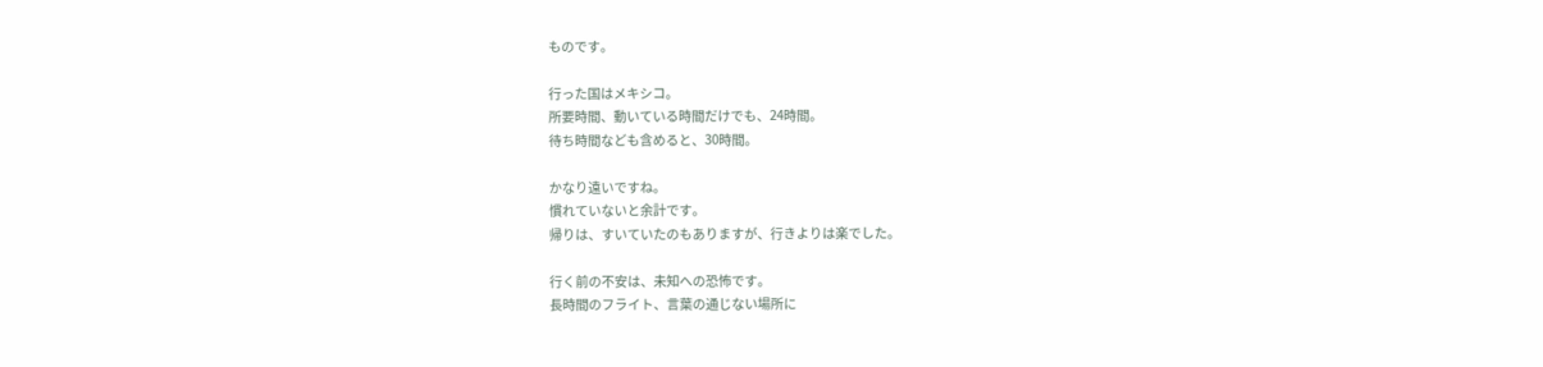ものです。

行った国はメキシコ。
所要時間、動いている時間だけでも、24時間。
待ち時間なども含めると、30時間。

かなり遠いですね。
慣れていないと余計です。
帰りは、すいていたのもありますが、行きよりは楽でした。

行く前の不安は、未知への恐怖です。
長時間のフライト、言葉の通じない場所に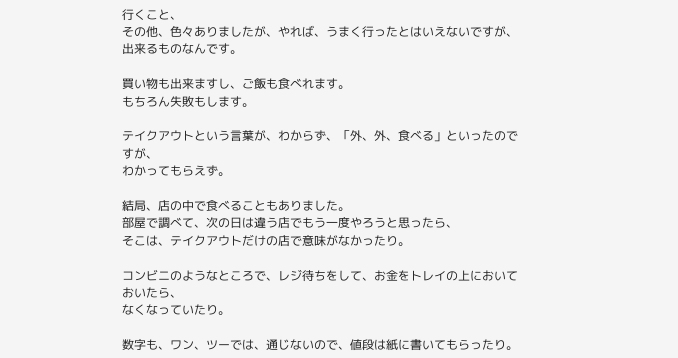行くこと、
その他、色々ありましたが、やれば、うまく行ったとはいえないですが、
出来るものなんです。

買い物も出来ますし、ご飯も食べれます。
もちろん失敗もします。

テイクアウトという言葉が、わからず、「外、外、食べる」といったのですが、
わかってもらえず。

結局、店の中で食べることもありました。
部屋で調べて、次の日は違う店でもう一度やろうと思ったら、
そこは、テイクアウトだけの店で意味がなかったり。

コンビニのようなところで、レジ待ちをして、お金をトレイの上においておいたら、
なくなっていたり。

数字も、ワン、ツーでは、通じないので、値段は紙に書いてもらったり。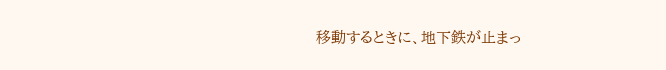移動するときに、地下鉄が止まっ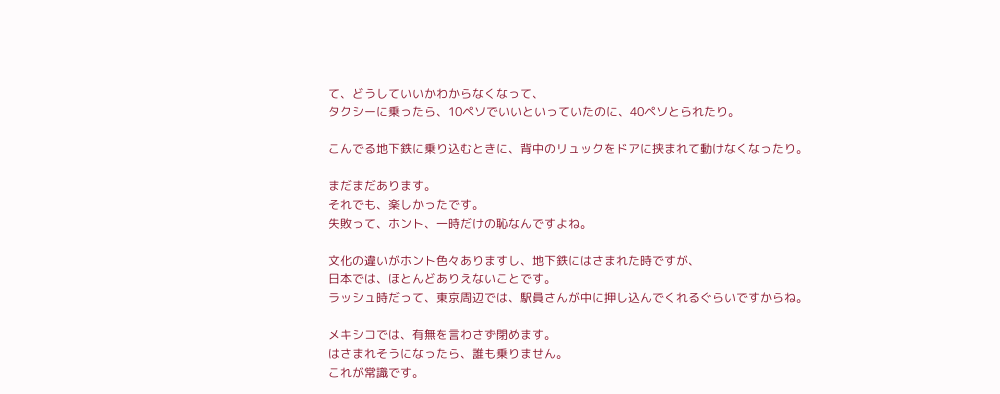て、どうしていいかわからなくなって、
タクシーに乗ったら、10ペソでいいといっていたのに、40ペソとられたり。

こんでる地下鉄に乗り込むときに、背中のリュックをドアに挟まれて動けなくなったり。

まだまだあります。
それでも、楽しかったです。
失敗って、ホント、一時だけの恥なんですよね。

文化の違いがホント色々ありますし、地下鉄にはさまれた時ですが、
日本では、ほとんどありえないことです。
ラッシュ時だって、東京周辺では、駅員さんが中に押し込んでくれるぐらいですからね。

メキシコでは、有無を言わさず閉めます。
はさまれそうになったら、誰も乗りません。
これが常識です。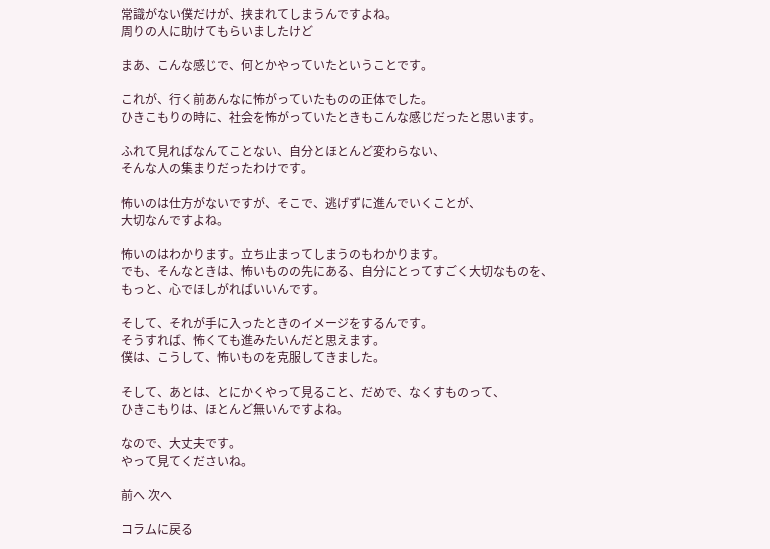常識がない僕だけが、挟まれてしまうんですよね。
周りの人に助けてもらいましたけど

まあ、こんな感じで、何とかやっていたということです。

これが、行く前あんなに怖がっていたものの正体でした。
ひきこもりの時に、社会を怖がっていたときもこんな感じだったと思います。

ふれて見ればなんてことない、自分とほとんど変わらない、
そんな人の集まりだったわけです。

怖いのは仕方がないですが、そこで、逃げずに進んでいくことが、
大切なんですよね。

怖いのはわかります。立ち止まってしまうのもわかります。
でも、そんなときは、怖いものの先にある、自分にとってすごく大切なものを、
もっと、心でほしがればいいんです。

そして、それが手に入ったときのイメージをするんです。
そうすれば、怖くても進みたいんだと思えます。
僕は、こうして、怖いものを克服してきました。

そして、あとは、とにかくやって見ること、だめで、なくすものって、
ひきこもりは、ほとんど無いんですよね。

なので、大丈夫です。
やって見てくださいね。

前へ 次へ

コラムに戻る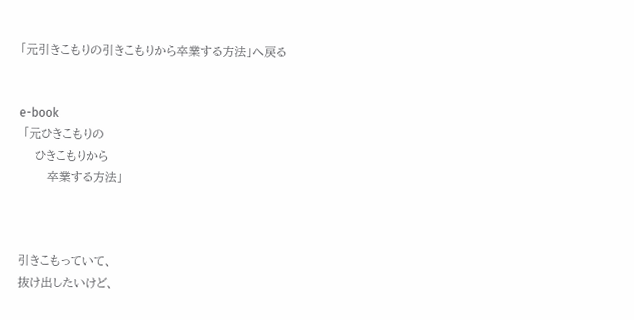「元引きこもりの引きこもりから卒業する方法」へ戻る


e-book
 「元ひきこもりの
    ひきこもりから
       卒業する方法」



引きこもっていて、
抜け出したいけど、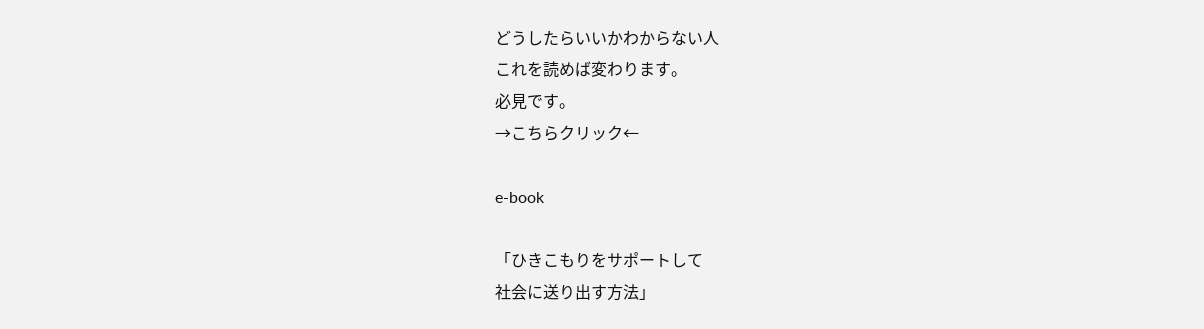どうしたらいいかわからない人
これを読めば変わります。
必見です。
→こちらクリック←

e-book

「ひきこもりをサポートして
社会に送り出す方法」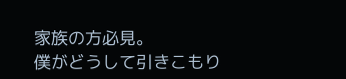家族の方必見。
僕がどうして引きこもり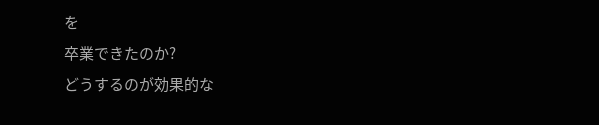を
卒業できたのか?
どうするのが効果的な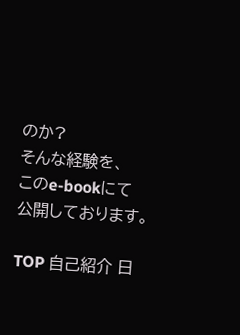のか?
そんな経験を、
このe-bookにて
公開しております。

TOP 自己紹介 日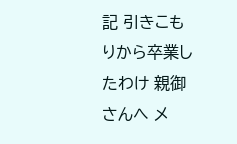記 引きこもりから卒業したわけ 親御さんへ メ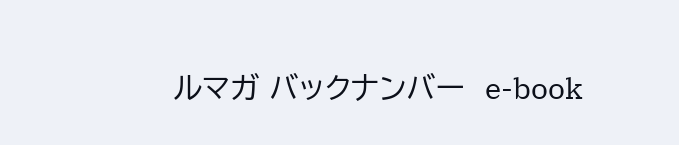ルマガ バックナンバー  e-book